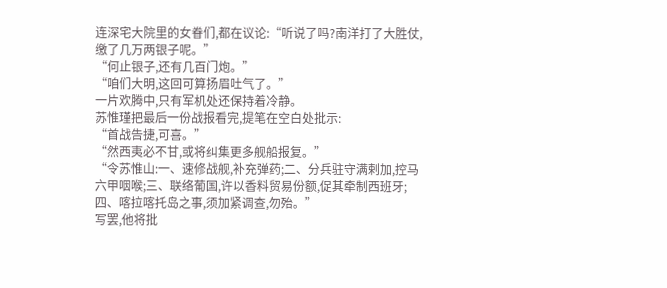连深宅大院里的女眷们,都在议论:“听说了吗?南洋打了大胜仗,缴了几万两银子呢。”
“何止银子,还有几百门炮。”
“咱们大明,这回可算扬眉吐气了。”
一片欢腾中,只有军机处还保持着冷静。
苏惟瑾把最后一份战报看完,提笔在空白处批示:
“首战告捷,可喜。”
“然西夷必不甘,或将纠集更多舰船报复。”
“令苏惟山:一、速修战舰,补充弹药;二、分兵驻守满剌加,控马六甲咽喉;三、联络葡国,许以香料贸易份额,促其牵制西班牙;四、喀拉喀托岛之事,须加紧调查,勿殆。”
写罢,他将批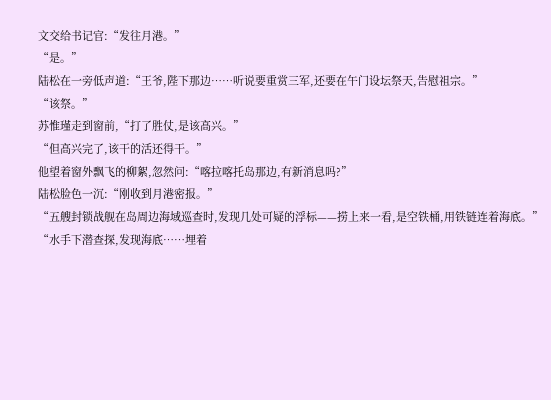文交给书记官:“发往月港。”
“是。”
陆松在一旁低声道:“王爷,陛下那边……听说要重赏三军,还要在午门设坛祭天,告慰祖宗。”
“该祭。”
苏惟瑾走到窗前,“打了胜仗,是该高兴。”
“但高兴完了,该干的活还得干。”
他望着窗外飘飞的柳絮,忽然问:“喀拉喀托岛那边,有新消息吗?”
陆松脸色一沉:“刚收到月港密报。”
“五艘封锁战舰在岛周边海域巡查时,发现几处可疑的浮标——捞上来一看,是空铁桶,用铁链连着海底。”
“水手下潜查探,发现海底……埋着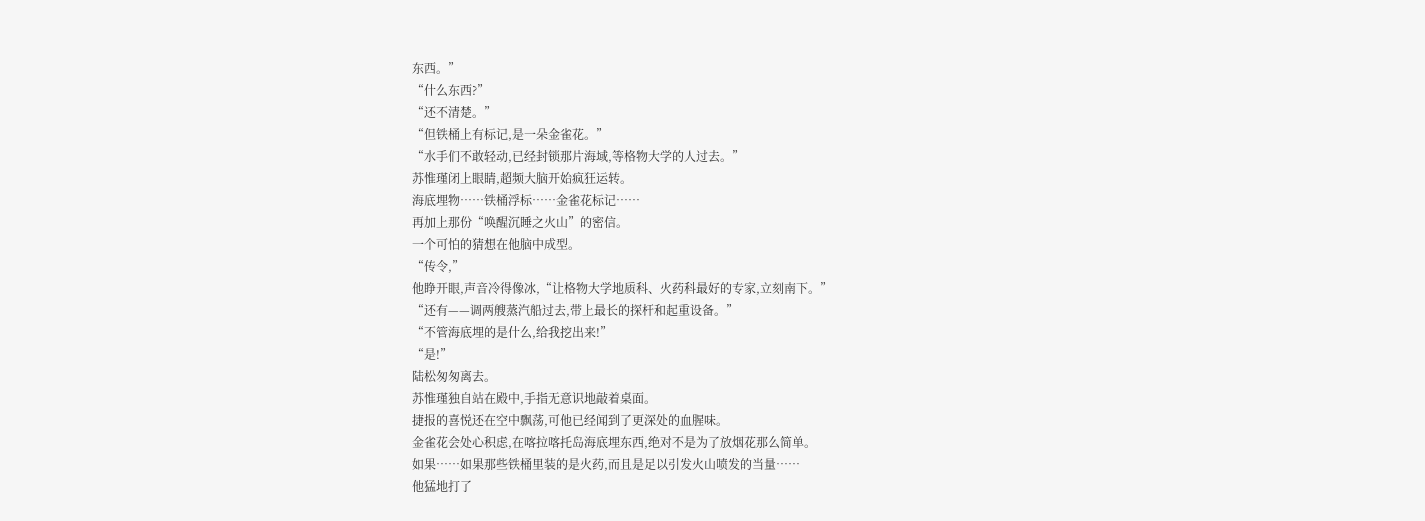东西。”
“什么东西?”
“还不清楚。”
“但铁桶上有标记,是一朵金雀花。”
“水手们不敢轻动,已经封锁那片海域,等格物大学的人过去。”
苏惟瑾闭上眼睛,超频大脑开始疯狂运转。
海底埋物……铁桶浮标……金雀花标记……
再加上那份“唤醒沉睡之火山”的密信。
一个可怕的猜想在他脑中成型。
“传令,”
他睁开眼,声音冷得像冰,“让格物大学地质科、火药科最好的专家,立刻南下。”
“还有——调两艘蒸汽船过去,带上最长的探杆和起重设备。”
“不管海底埋的是什么,给我挖出来!”
“是!”
陆松匆匆离去。
苏惟瑾独自站在殿中,手指无意识地敲着桌面。
捷报的喜悦还在空中飘荡,可他已经闻到了更深处的血腥味。
金雀花会处心积虑,在喀拉喀托岛海底埋东西,绝对不是为了放烟花那么简单。
如果……如果那些铁桶里装的是火药,而且是足以引发火山喷发的当量……
他猛地打了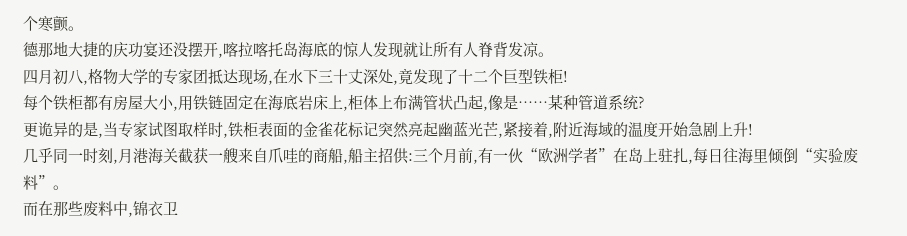个寒颤。
德那地大捷的庆功宴还没摆开,喀拉喀托岛海底的惊人发现就让所有人脊背发凉。
四月初八,格物大学的专家团抵达现场,在水下三十丈深处,竟发现了十二个巨型铁柜!
每个铁柜都有房屋大小,用铁链固定在海底岩床上,柜体上布满管状凸起,像是……某种管道系统?
更诡异的是,当专家试图取样时,铁柜表面的金雀花标记突然亮起幽蓝光芒,紧接着,附近海域的温度开始急剧上升!
几乎同一时刻,月港海关截获一艘来自爪哇的商船,船主招供:三个月前,有一伙“欧洲学者”在岛上驻扎,每日往海里倾倒“实验废料”。
而在那些废料中,锦衣卫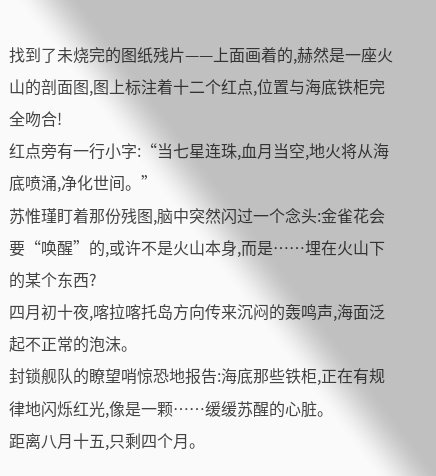找到了未烧完的图纸残片——上面画着的,赫然是一座火山的剖面图,图上标注着十二个红点,位置与海底铁柜完全吻合!
红点旁有一行小字:“当七星连珠,血月当空,地火将从海底喷涌,净化世间。”
苏惟瑾盯着那份残图,脑中突然闪过一个念头:金雀花会要“唤醒”的,或许不是火山本身,而是……埋在火山下的某个东西?
四月初十夜,喀拉喀托岛方向传来沉闷的轰鸣声,海面泛起不正常的泡沫。
封锁舰队的瞭望哨惊恐地报告:海底那些铁柜,正在有规律地闪烁红光,像是一颗……缓缓苏醒的心脏。
距离八月十五,只剩四个月。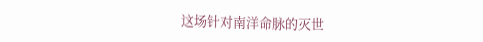这场针对南洋命脉的灭世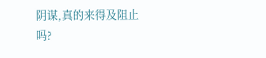阴谋,真的来得及阻止吗?